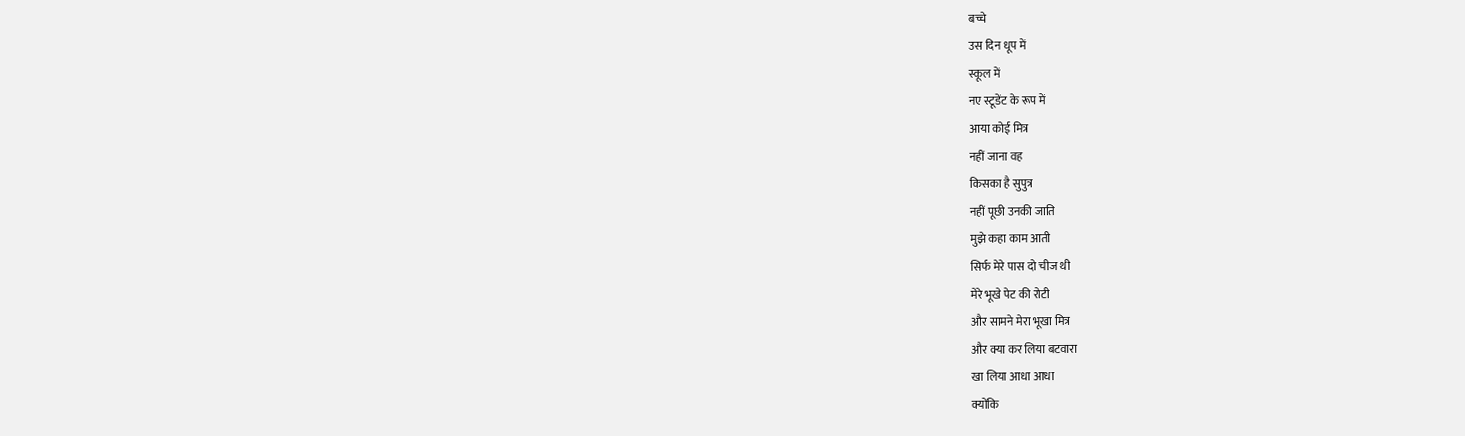बच्चे
उस दिन धूप में
स्कूल में
नए स्टूडेंट के रूप में
आया कोई मित्र
नहीं जाना वह
किसका है सुपुत्र
नहीं पूछी उनकी जाति
मुझे कहा काम आती
सिर्फ मेरे पास दो चीज थी
मेरे भूखे पेट की रोटी
और सामने मेरा भूखा मित्र
और क्या कर लिया बटवारा
खा लिया आधा आधा
क्योंकि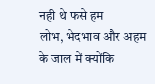नही थे फसे हम
लोभ, भेदभाव और अहम
के जाल में क्योंकि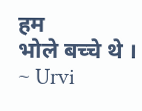हम
भोले बच्चे थे । ~ Urvi